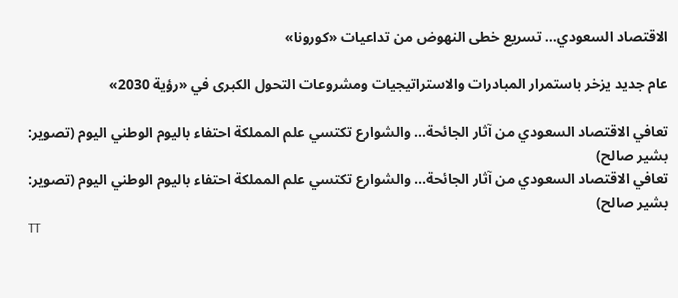الاقتصاد السعودي... تسريع خطى النهوض من تداعيات «كورونا»

عام جديد يزخر باستمرار المبادرات والاستراتيجيات ومشروعات التحول الكبرى في «رؤية 2030»

تعافي الاقتصاد السعودي من آثار الجائحة... والشوارع تكتسي علم المملكة احتفاء باليوم الوطني اليوم (تصوير: بشير صالح)
تعافي الاقتصاد السعودي من آثار الجائحة... والشوارع تكتسي علم المملكة احتفاء باليوم الوطني اليوم (تصوير: بشير صالح)
TT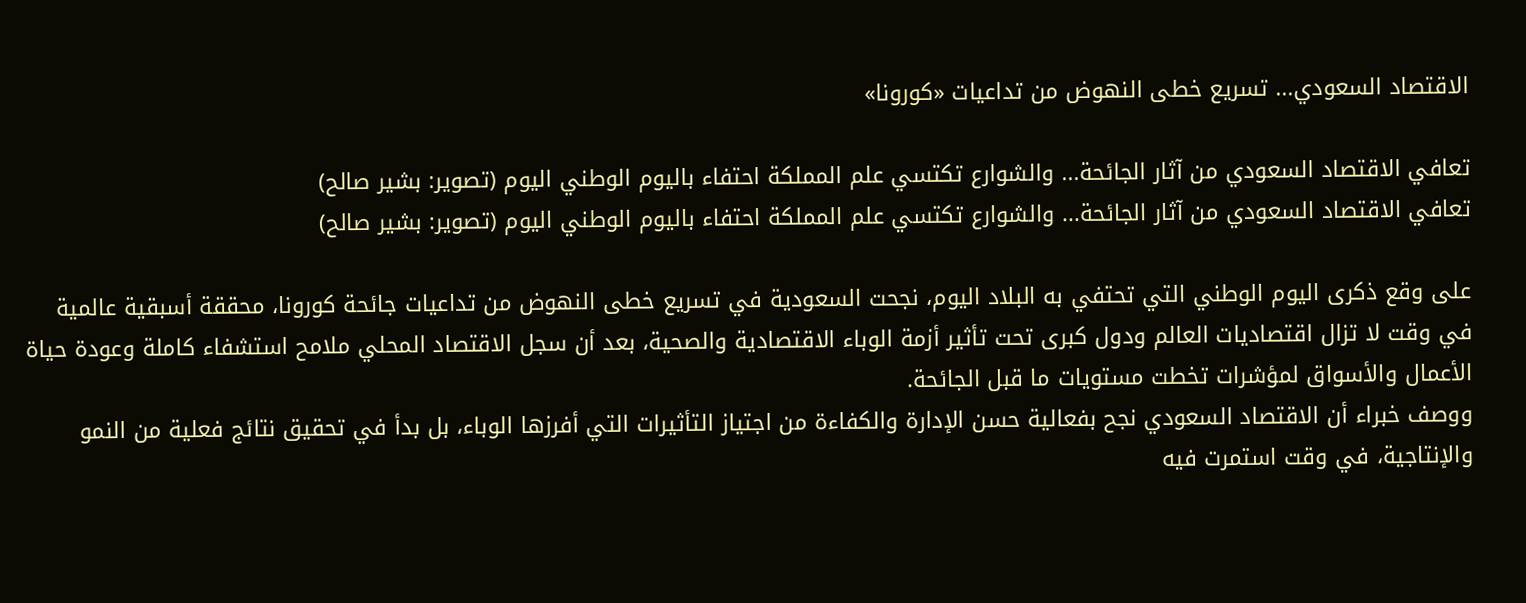الاقتصاد السعودي... تسريع خطى النهوض من تداعيات «كورونا»

تعافي الاقتصاد السعودي من آثار الجائحة... والشوارع تكتسي علم المملكة احتفاء باليوم الوطني اليوم (تصوير: بشير صالح)
تعافي الاقتصاد السعودي من آثار الجائحة... والشوارع تكتسي علم المملكة احتفاء باليوم الوطني اليوم (تصوير: بشير صالح)

على وقع ذكرى اليوم الوطني التي تحتفي به البلاد اليوم، نجحت السعودية في تسريع خطى النهوض من تداعيات جائحة كورونا، محققة أسبقية عالمية في وقت لا تزال اقتصاديات العالم ودول كبرى تحت تأثير أزمة الوباء الاقتصادية والصحية، بعد أن سجل الاقتصاد المحلي ملامح استشفاء كاملة وعودة حياة الأعمال والأسواق لمؤشرات تخطت مستويات ما قبل الجائحة.
ووصف خبراء أن الاقتصاد السعودي نجح بفعالية حسن الإدارة والكفاءة من اجتياز التأثيرات التي أفرزها الوباء، بل بدأ في تحقيق نتائج فعلية من النمو والإنتاجية، في وقت استمرت فيه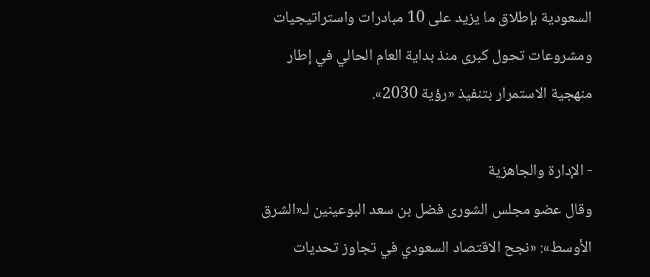السعودية بإطلاق ما يزيد على 10 مبادرات واستراتيجيات ومشروعات تحول كبرى منذ بداية العام الحالي في إطار منهجية الاستمرار بتنفيذ «رؤية 2030».

- الإدارة والجاهزية
وقال عضو مجلس الشورى فضل بن سعد البوعينين لـ«الشرق الأوسط»: «نجح الاقتصاد السعودي في تجاوز تحديات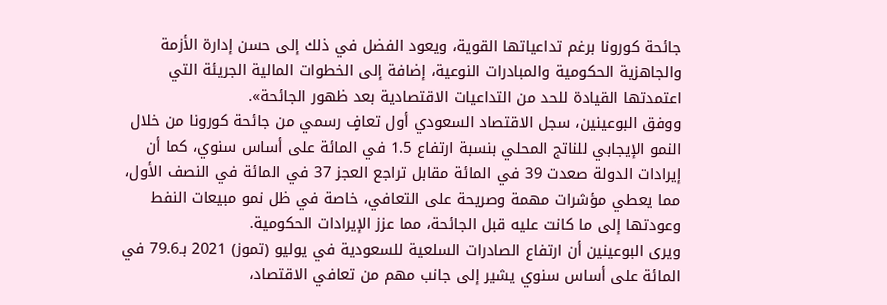جائحة كورونا برغم تداعياتها القوية، ويعود الفضل في ذلك إلى حسن إدارة الأزمة والجاهزية الحكومية والمبادرات النوعية، إضافة إلى الخطوات المالية الجريئة التي اعتمدتها القيادة للحد من التداعيات الاقتصادية بعد ظهور الجائحة».
ووفق البوعينين، سجل الاقتصاد السعودي أول تعافٍ رسمي من جائحة كورونا من خلال النمو الإيجابي للناتج المحلي بنسبة ارتفاع 1.5 في المائة على أساس سنوي، كما أن إيرادات الدولة صعدت 39 في المائة مقابل تراجع العجز 37 في المائة في النصف الأول، مما يعطي مؤشرات مهمة وصريحة على التعافي، خاصة في ظل نمو مبيعات النفط وعودتها إلى ما كانت عليه قبل الجائحة، مما عزز الإيرادات الحكومية.
ويرى البوعينين أن ارتفاع الصادرات السلعية للسعودية في يوليو (تموز) 2021 بـ79.6 في المائة على أساس سنوي يشير إلى جانب مهم من تعافي الاقتصاد،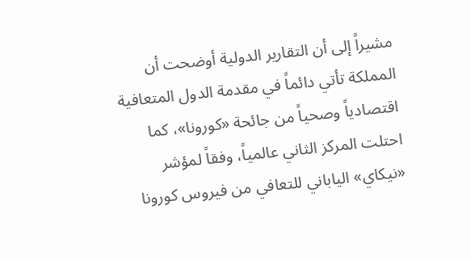مشيراً إلى أن التقارير الدولية أوضحت أن المملكة تأتي دائماً في مقدمة الدول المتعافية اقتصادياً وصحياً من جائحة «كورونا»، كما احتلت المركز الثاني عالمياً، وفقاً لمؤشر «نيكاي» الياباني للتعافي من فيروس كورونا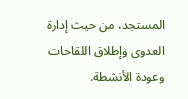المستجد، من حيث إدارة العدوى وإطلاق اللقاحات وعودة الأنشطة.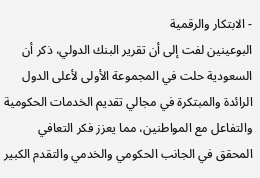- الابتكار والرقمية
البوعينين لفت إلى أن تقرير البنك الدولي، ذكر أن السعودية حلت في المجموعة الأولى لأعلى الدول الرائدة والمبتكرة في مجالي تقديم الخدمات الحكومية والتفاعل مع المواطنين، مما يعزز فكر التعافي المحقق في الجانب الحكومي والخدمي والتقدم الكبير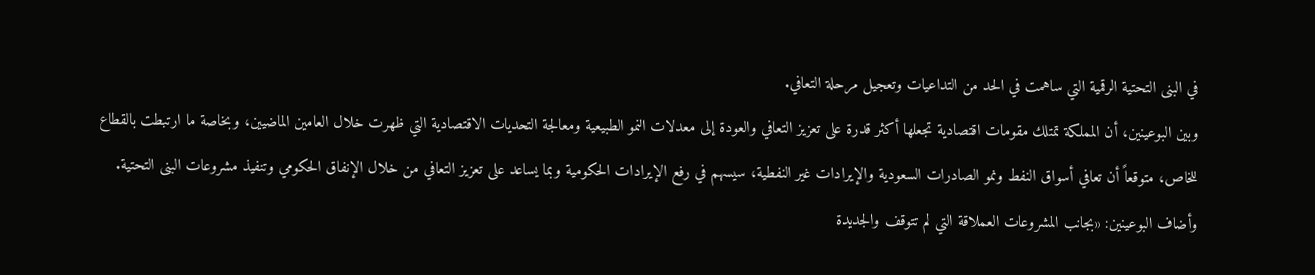في البنى التحتية الرقمية التي ساهمت في الحد من التداعيات وتعجيل مرحلة التعافي.
وبين البوعينين، أن المملكة تمتلك مقومات اقتصادية تجعلها أكثر قدرة على تعزيز التعافي والعودة إلى معدلات النمو الطبيعية ومعالجة التحديات الاقتصادية التي ظهرت خلال العامين الماضيين، وبخاصة ما ارتبطت بالقطاع للخاص، متوقعاً أن تعافي أسواق النفط ونمو الصادرات السعودية والإيرادات غير النفطية، سيسهم في رفع الإيرادات الحكومية وبما يساعد على تعزيز التعافي من خلال الإنفاق الحكومي وتنفيذ مشروعات البنى التحتية.
وأضاف البوعينين: «بجانب المشروعات العملاقة التي لم تتوقف والجديدة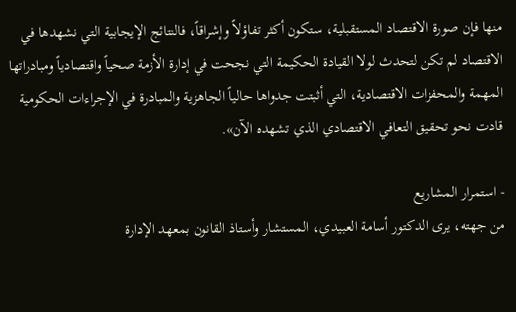منها فإن صورة الاقتصاد المستقبلية، ستكون أكثر تفاؤلاً وإشراقاً، فالنتائج الإيجابية التي نشهدها في الاقتصاد لم تكن لتحدث لولا القيادة الحكيمة التي نجحت في إدارة الأزمة صحياً واقتصادياً ومبادراتها المهمة والمحفزات الاقتصادية، التي أثبتت جدواها حالياً الجاهزية والمبادرة في الإجراءات الحكومية قادت نحو تحقيق التعافي الاقتصادي الذي تشهده الآن».

- استمرار المشاريع
من جهته، يرى الدكتور أسامة العبيدي، المستشار وأستاذ القانون بمعهد الإدارة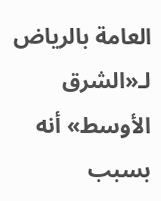العامة بالرياض لـ«الشرق الأوسط» أنه بسبب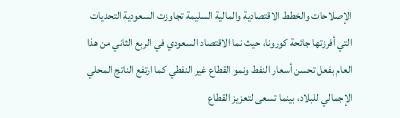الإصلاحات والخطط الاقتصادية والمالية السليمة تجاوزت السعودية التحديات التي أفرزتها جائحة كورونا، حيث نما الاقتصاد السعودي في الربع الثاني من هذا العام بفعل تحسن أسعار النفط ونمو القطاع غير النفطي كما ارتفع الناتج المحلي الإجمالي للبلاد، بينما تسعى لتعزيز القطاع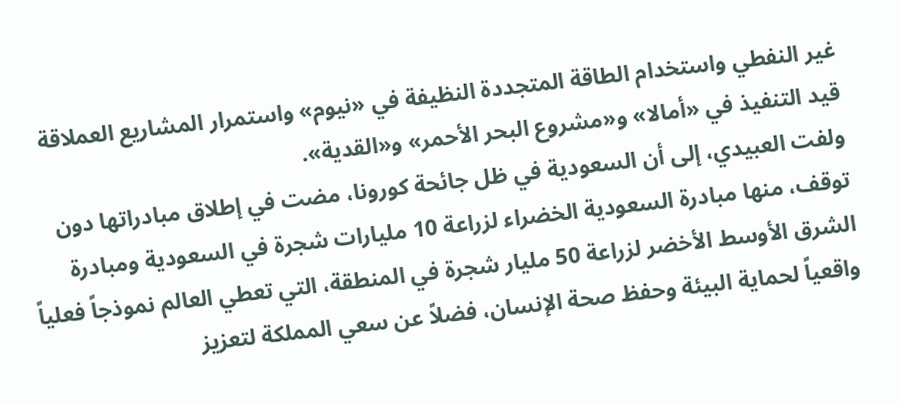غير النفطي واستخدام الطاقة المتجددة النظيفة في «نيوم» واستمرار المشاريع العملاقة قيد التنفيذ في «أمالا» و«مشروع البحر الأحمر» و«القدية».
ولفت العبيدي، إلى أن السعودية في ظل جائحة كورونا، مضت في إطلاق مبادراتها دون توقف، منها مبادرة السعودية الخضراء لزراعة 10 مليارات شجرة في السعودية ومبادرة الشرق الأوسط الأخضر لزراعة 50 مليار شجرة في المنطقة، التي تعطي العالم نموذجاً فعلياً واقعياً لحماية البيئة وحفظ صحة الإنسان، فضلاً عن سعي المملكة لتعزيز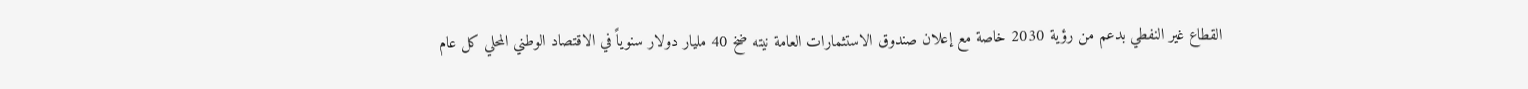القطاع غير النفطي بدعم من رؤية 2030 خاصة مع إعلان صندوق الاستثمارات العامة نيته ضخ 40 مليار دولار سنوياً في الاقتصاد الوطني المحلي كل عام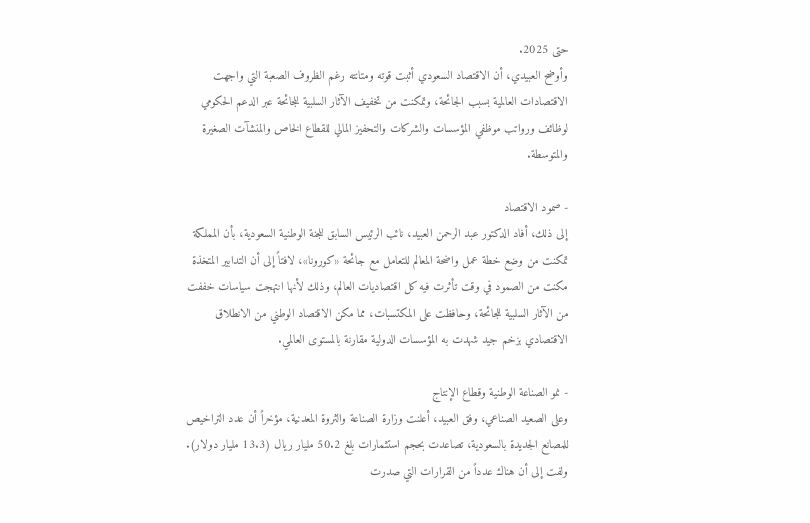حتى 2025.
وأوضح العبيدي، أن الاقتصاد السعودي أثبت قوته ومتانته رغم الظروف الصعبة التي واجهت الاقتصادات العالمية بسبب الجائحة، وتمكنت من تخفيف الآثار السلبية للجائحة عبر الدعم الحكومي لوظائف ورواتب موظفي المؤسسات والشركات والتحفيز المالي للقطاع الخاص والمنشآت الصغيرة والمتوسطة.

- صمود الاقتصاد
إلى ذلك، أفاد الدكتور عبد الرحمن العبيد، نائب الرئيس السابق للجنة الوطنية السعودية، بأن المملكة تمكنت من وضع خطة عمل واضحة المعالم للتعامل مع جائحة «كورونا»، لافتاً إلى أن التدابير المتخذة مكنت من الصمود في وقت تأثرت فيه كل اقتصاديات العالم، وذلك لأنها انتهجت سياسات خففت من الآثار السلبية للجائحة، وحافظت على المكتسبات، مما مكن الاقتصاد الوطني من الانطلاق الاقتصادي بزخم جيد شهدت به المؤسسات الدولية مقارنة بالمستوى العالمي.

- نمو الصناعة الوطنية وقطاع الإنتاج
وعلى الصعيد الصناعي، وفق العبيد، أعلنت وزارة الصناعة والثروة المعدنية، مؤخراً أن عدد التراخيص للمصانع الجديدة بالسعودية، تصاعدت بحجم استثمارات بلغ 50.2 مليار ريال (13.3 مليار دولار).
ولفت إلى أن هناك عدداً من القرارات التي صدرت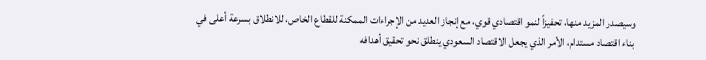وسيصدر المزيد منها، تحفيزاً لنمو اقتصادي قوي، مع إنجاز العديد من الإجراءات الممكنة للقطاع الخاص، للانطلاق بسرعة أعلى في بناء اقتصاد مستدام، الأمر الذي يجعل الاقتصاد السعودي ينطلق نحو تحقيق أهدافه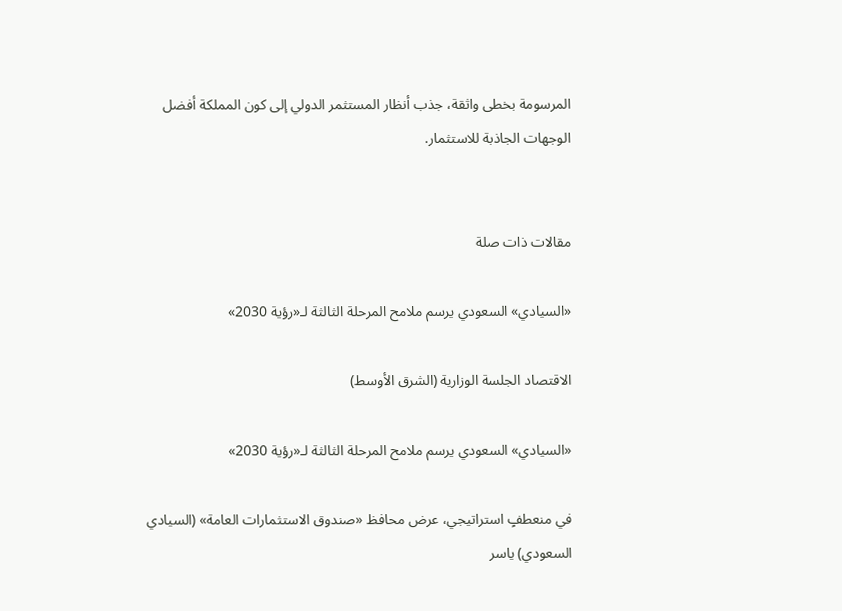المرسومة بخطى واثقة، جذب أنظار المستثمر الدولي إلى كون المملكة أفضل الوجهات الجاذبة للاستثمار.


مقالات ذات صلة

«السيادي» السعودي يرسم ملامح المرحلة الثالثة لـ«رؤية 2030»

الاقتصاد الجلسة الوزارية (الشرق الأوسط)

«السيادي» السعودي يرسم ملامح المرحلة الثالثة لـ«رؤية 2030»

في منعطفٍ استراتيجي، عرض محافظ «صندوق الاستثمارات العامة» (السيادي السعودي) ياسر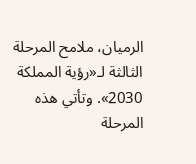الرميان، ملامح المرحلة الثالثة لـ«رؤية المملكة 2030». وتأتي هذه المرحلة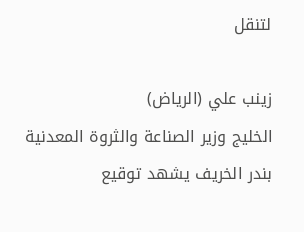لتنقل

زينب علي (الرياض)
الخليج وزير الصناعة والثروة المعدنية بندر الخريف يشهد توقيع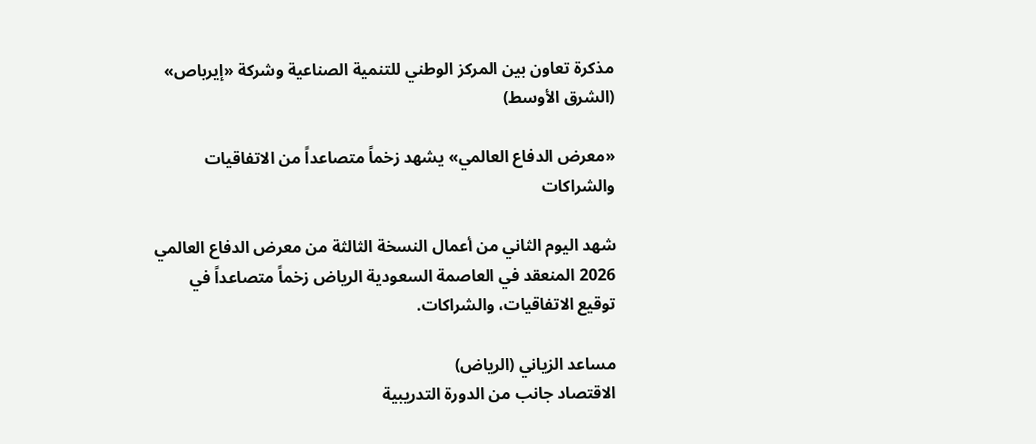مذكرة تعاون بين المركز الوطني للتنمية الصناعية وشركة «إيرباص» (الشرق الأوسط)

«معرض الدفاع العالمي» يشهد زخماً متصاعداً من الاتفاقيات والشراكات

شهد اليوم الثاني من أعمال النسخة الثالثة من معرض الدفاع العالمي 2026 المنعقد في العاصمة السعودية الرياض زخماً متصاعداً في توقيع الاتفاقيات، والشراكات.

مساعد الزياني (الرياض)
الاقتصاد جانب من الدورة التدريبية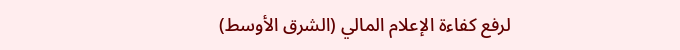لرفع كفاءة الإعلام المالي (الشرق الأوسط)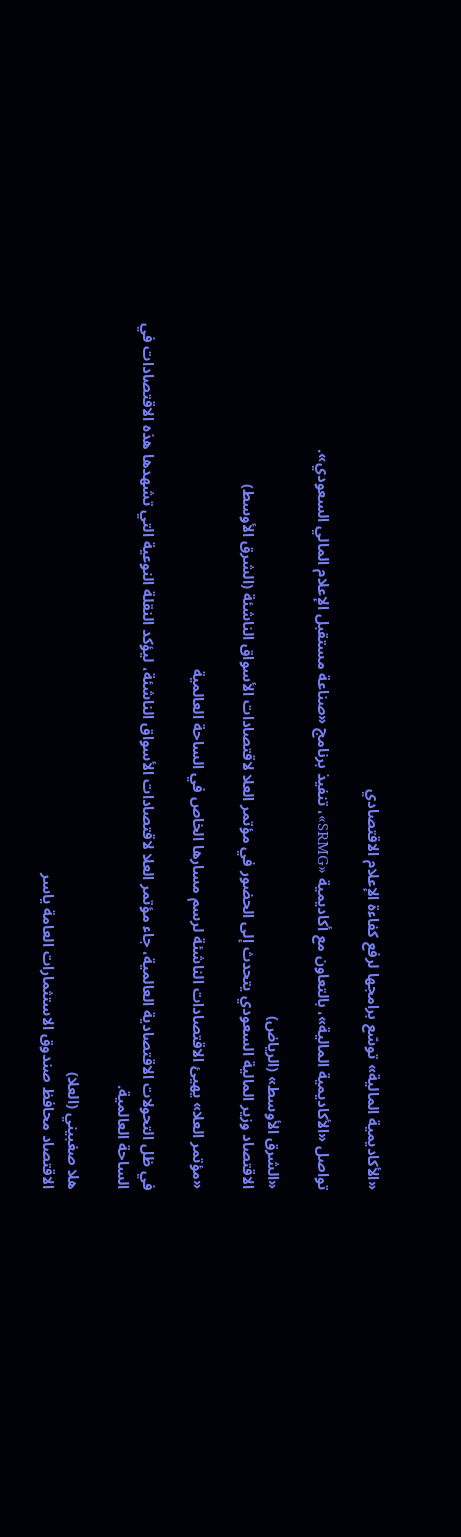«الأكاديمية المالية» توسّع برامجها لرفع كفاءة الإعلام الاقتصادي

تواصل «الأكاديمية المالية»، بالتعاون مع أكاديمية «SRMG»، تنفيذ برنامج «صناعة مستقبل الإعلام المالي السعودي».

«الشرق الأوسط» (الرياض)
الاقتصاد وزير المالية السعودي يتحدث إلى الحضور في مؤتمر العلا لاقتصادات الأسواق الناشئة (الشرق الأوسط)

«مؤتمر العلا» يهيئ الاقتصادات الناشئة لرسم مسارها الخاص في الساحة العالمية

في ظل التحولات الاقتصادية العالمية، جاء مؤتمر العلا لاقتصادات الأسواق الناشئة، ليؤكد النقلة النوعية التي تشهدها هذه الاقتصادات في الساحة العالمية.

هلا صغبيني (العلا)
الاقتصاد محافظ صندوق الاستثمارات العامة ياسر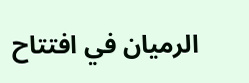الرميان في افتتاح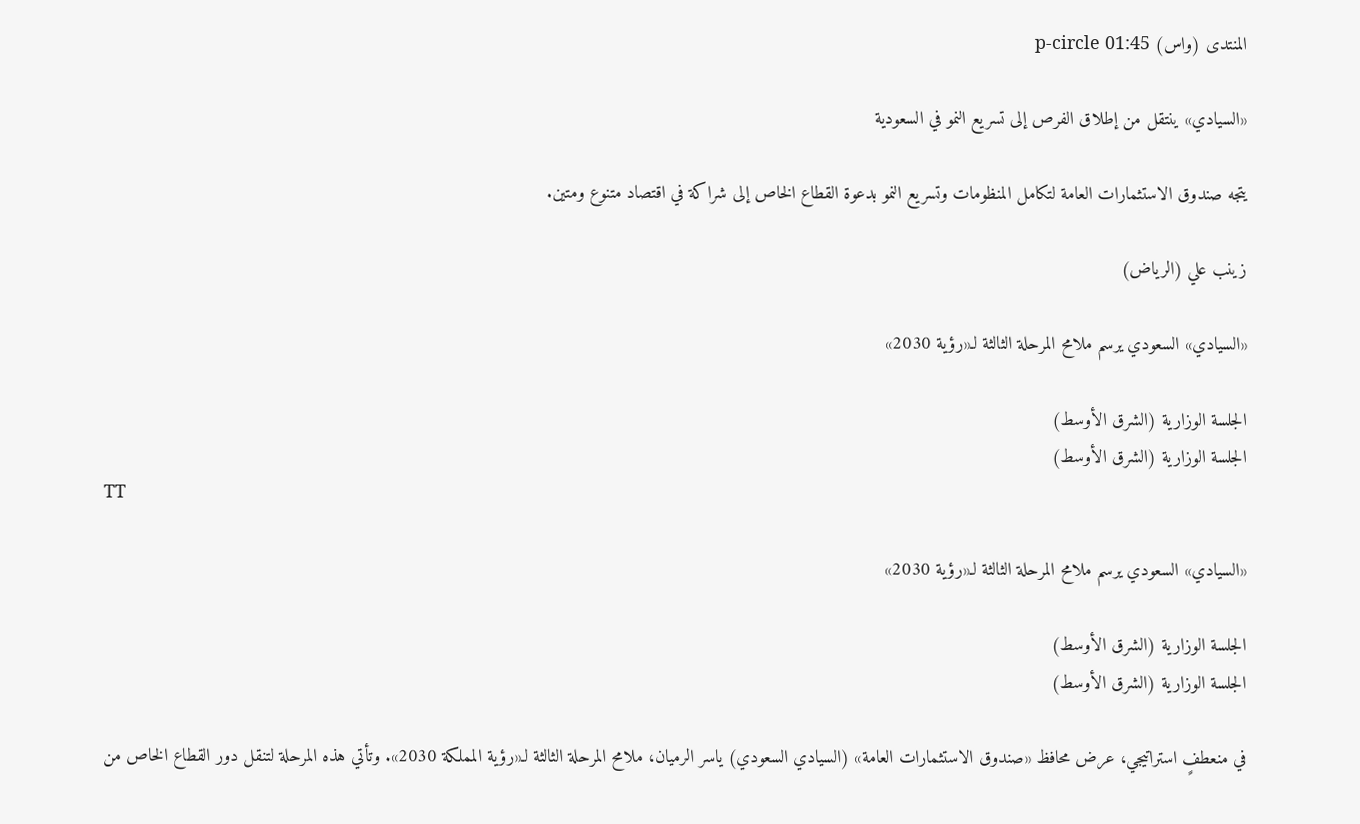المنتدى (واس) p-circle 01:45

«السيادي» ينتقل من إطلاق الفرص إلى تسريع النمو في السعودية

يتجه صندوق الاستثمارات العامة لتكامل المنظومات وتسريع النمو بدعوة القطاع الخاص إلى شراكة في اقتصاد متنوع ومتين.

زينب علي (الرياض)

«السيادي» السعودي يرسم ملامح المرحلة الثالثة لـ«رؤية 2030»

الجلسة الوزارية (الشرق الأوسط)
الجلسة الوزارية (الشرق الأوسط)
TT

«السيادي» السعودي يرسم ملامح المرحلة الثالثة لـ«رؤية 2030»

الجلسة الوزارية (الشرق الأوسط)
الجلسة الوزارية (الشرق الأوسط)

في منعطفٍ استراتيجي، عرض محافظ «صندوق الاستثمارات العامة» (السيادي السعودي) ياسر الرميان، ملامح المرحلة الثالثة لـ«رؤية المملكة 2030». وتأتي هذه المرحلة لتنقل دور القطاع الخاص من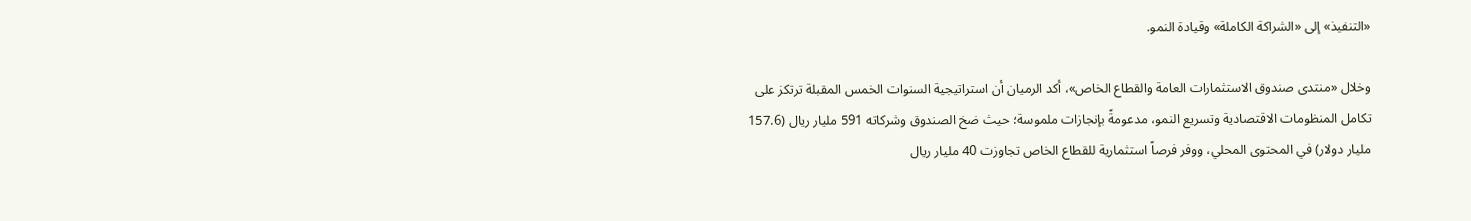«التنفيذ» إلى «الشراكة الكاملة» وقيادة النمو.

وخلال «منتدى صندوق الاستثمارات العامة والقطاع الخاص»، أكد الرميان أن استراتيجية السنوات الخمس المقبلة ترتكز على تكامل المنظومات الاقتصادية وتسريع النمو، مدعومةً بإنجازات ملموسة؛ حيث ضخ الصندوق وشركاته 591 مليار ريال (157.6 مليار دولار) في المحتوى المحلي، ووفر فرصاً استثمارية للقطاع الخاص تجاوزت 40 مليار ريال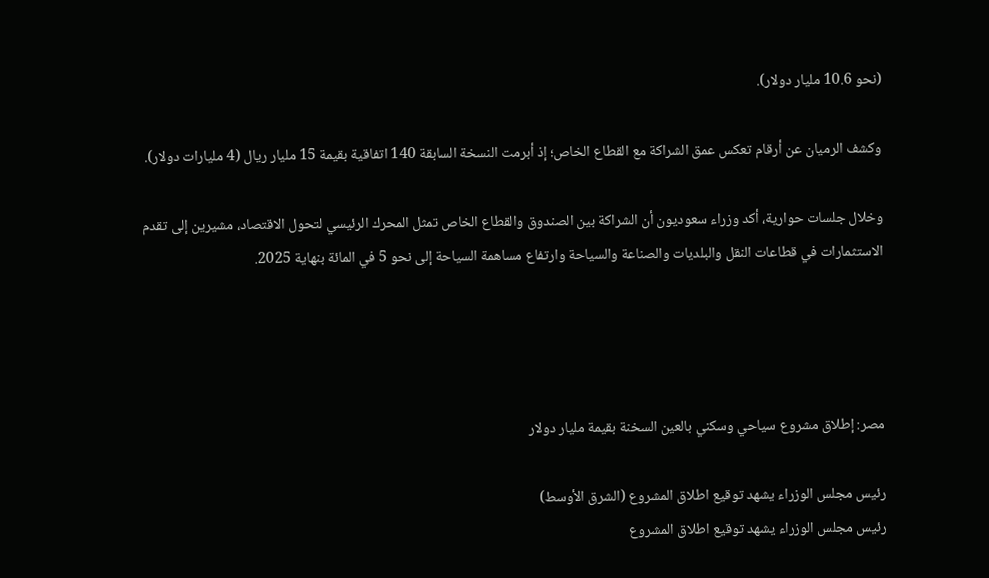(نحو 10.6 مليار دولار).

وكشف الرميان عن أرقام تعكس عمق الشراكة مع القطاع الخاص؛ إذ أبرمت النسخة السابقة 140 اتفاقية بقيمة 15 مليار ريال (4 مليارات دولار).

وخلال جلسات حوارية، أكد وزراء سعوديون أن الشراكة بين الصندوق والقطاع الخاص تمثل المحرك الرئيسي لتحول الاقتصاد، مشيرين إلى تقدم الاستثمارات في قطاعات النقل والبلديات والصناعة والسياحة وارتفاع مساهمة السياحة إلى نحو 5 في المائة بنهاية 2025.




مصر: إطلاق مشروع سياحي وسكني بالعين السخنة بقيمة مليار دولار

رئيس مجلس الوزراء يشهد توقيع اطلاق المشروع (الشرق الأوسط)
رئيس مجلس الوزراء يشهد توقيع اطلاق المشروع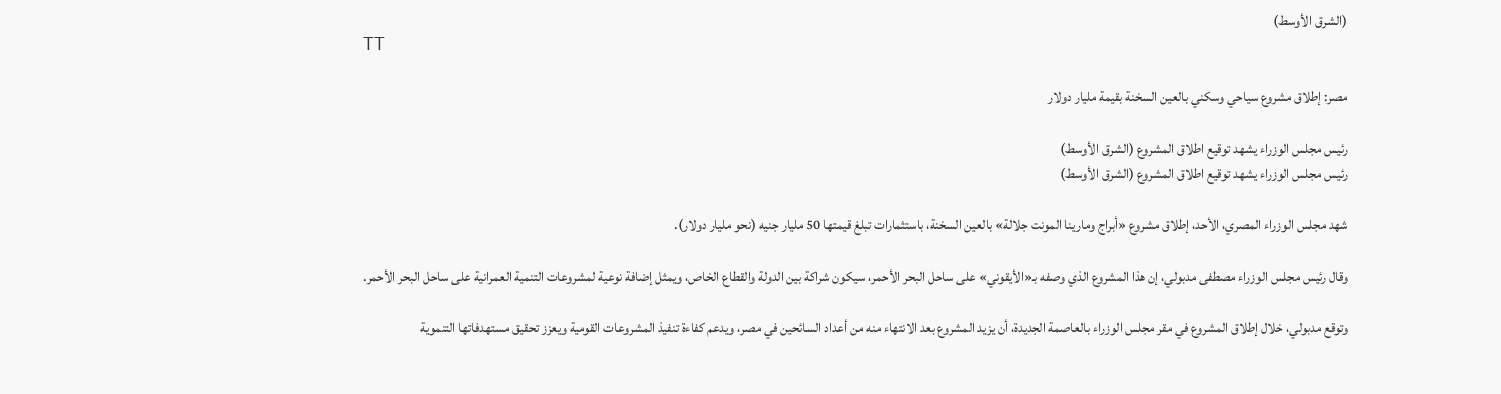(الشرق الأوسط)
TT

مصر: إطلاق مشروع سياحي وسكني بالعين السخنة بقيمة مليار دولار

رئيس مجلس الوزراء يشهد توقيع اطلاق المشروع (الشرق الأوسط)
رئيس مجلس الوزراء يشهد توقيع اطلاق المشروع (الشرق الأوسط)

شهد مجلس الوزراء المصري، الأحد، إطلاق مشروع «أبراج ومارينا المونت جلالة» بالعين السخنة، باستثمارات تبلغ قيمتها 50 مليار جنيه (نحو مليار دولار).

وقال رئيس مجلس الوزراء مصطفى مدبولي، إن هذا المشروع الذي وصفه بـ«الأيقوني» على ساحل البحر الأحمر، سيكون شراكة بين الدولة والقطاع الخاص، ويمثل إضافة نوعية لمشروعات التنمية العمرانية على ساحل البحر الأحمر.

وتوقع مدبولي، خلال إطلاق المشروع في مقر مجلس الوزراء بالعاصمة الجديدة، أن يزيد المشروع بعد الانتهاء منه من أعداد السائحين في مصر، ويدعم كفاءة تنفيذ المشروعات القومية ويعزز تحقيق مستهدفاتها التنموية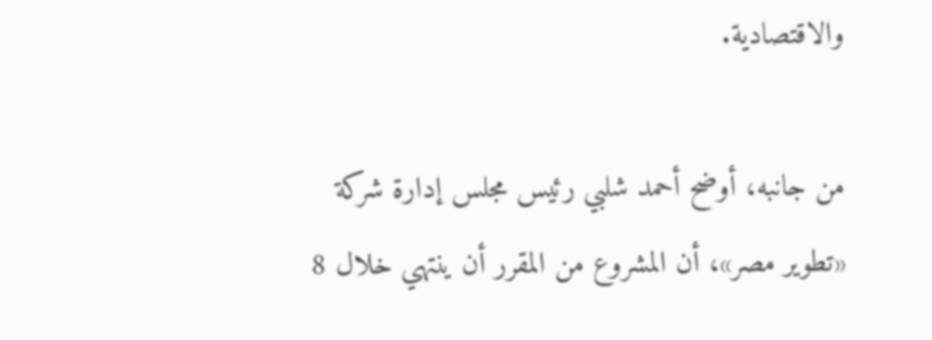والاقتصادية.

من جانبه، أوضح أحمد شلبي رئيس مجلس إدارة شركة «تطوير مصر»، أن المشروع من المقرر أن ينتهي خلال 8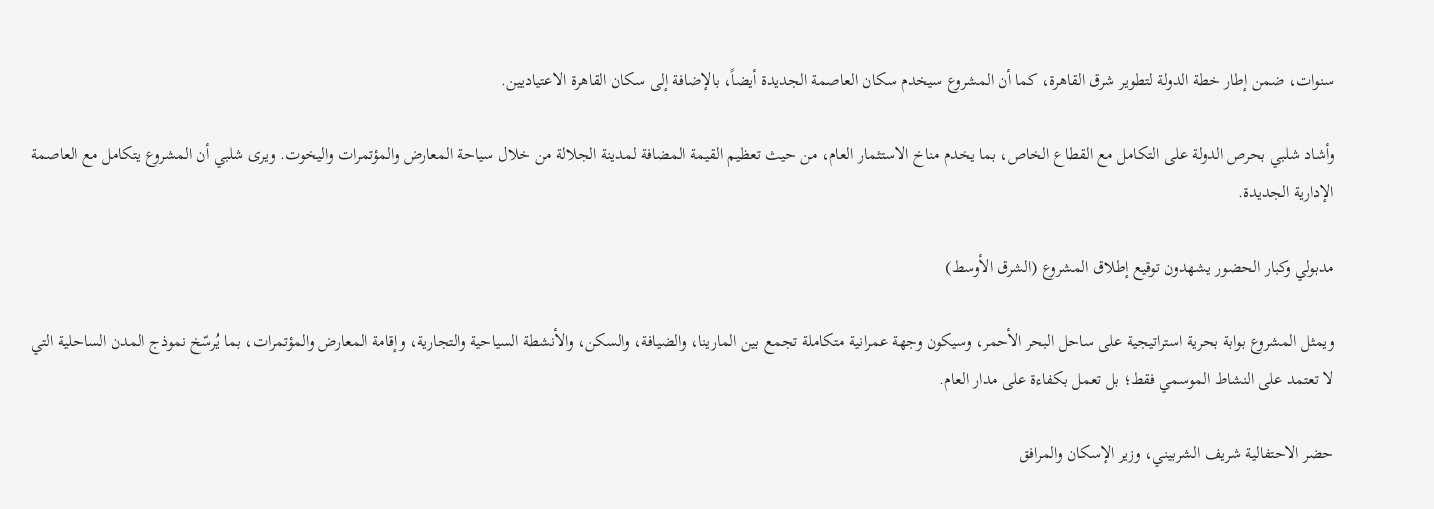سنوات، ضمن إطار خطة الدولة لتطوير شرق القاهرة، كما أن المشروع سيخدم سكان العاصمة الجديدة أيضاً، بالإضافة إلى سكان القاهرة الاعتياديين.

وأشاد شلبي بحرص الدولة على التكامل مع القطاع الخاص، بما يخدم مناخ الاستثمار العام، من حيث تعظيم القيمة المضافة لمدينة الجلالة من خلال سياحة المعارض والمؤتمرات واليخوت. ويرى شلبي أن المشروع يتكامل مع العاصمة الإدارية الجديدة.

مدبولي وكبار الحضور يشهدون توقيع إطلاق المشروع (الشرق الأوسط)

ويمثل المشروع بوابة بحرية استراتيجية على ساحل البحر الأحمر، وسيكون وجهة عمرانية متكاملة تجمع بين المارينا، والضيافة، والسكن، والأنشطة السياحية والتجارية، وإقامة المعارض والمؤتمرات، بما يُرسّخ نموذج المدن الساحلية التي لا تعتمد على النشاط الموسمي فقط؛ بل تعمل بكفاءة على مدار العام.

حضر الاحتفالية شريف الشربيني، وزير الإسكان والمرافق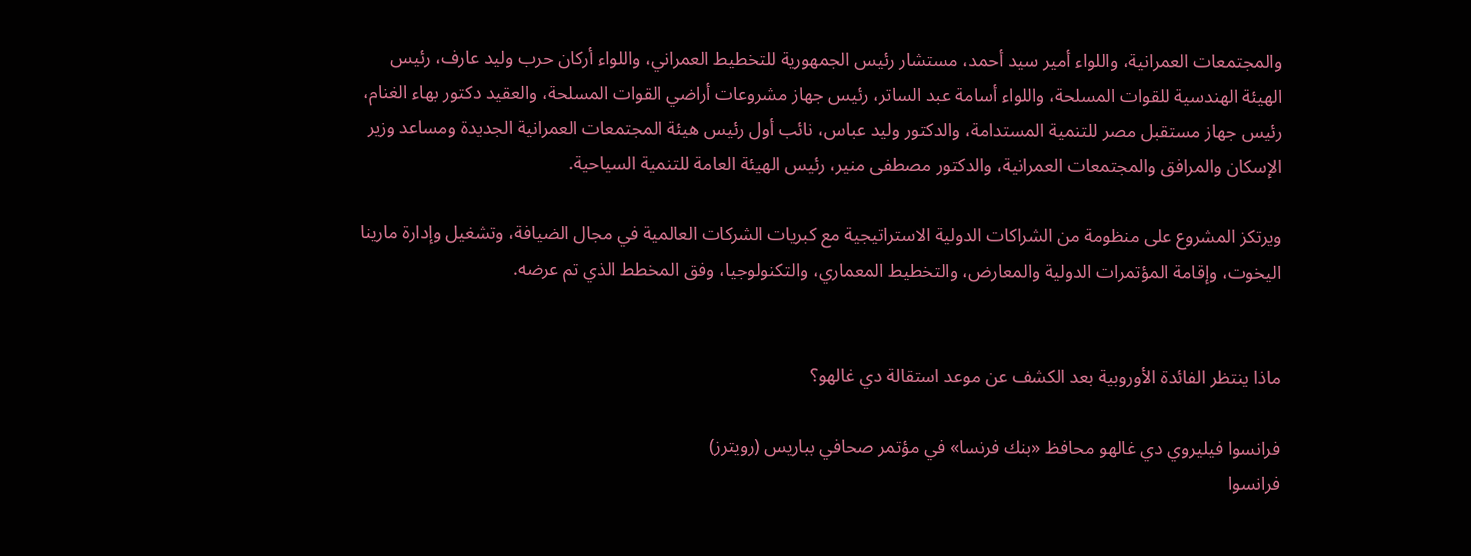والمجتمعات العمرانية، واللواء أمير سيد أحمد، مستشار رئيس الجمهورية للتخطيط العمراني، واللواء أركان حرب وليد عارف، رئيس الهيئة الهندسية للقوات المسلحة، واللواء أسامة عبد الساتر، رئيس جهاز مشروعات أراضي القوات المسلحة، والعقيد دكتور بهاء الغنام، رئيس جهاز مستقبل مصر للتنمية المستدامة، والدكتور وليد عباس، نائب أول رئيس هيئة المجتمعات العمرانية الجديدة ومساعد وزير الإسكان والمرافق والمجتمعات العمرانية، والدكتور مصطفى منير، رئيس الهيئة العامة للتنمية السياحية.

ويرتكز المشروع على منظومة من الشراكات الدولية الاستراتيجية مع كبريات الشركات العالمية في مجال الضيافة، وتشغيل وإدارة مارينا اليخوت، وإقامة المؤتمرات الدولية والمعارض، والتخطيط المعماري، والتكنولوجيا، وفق المخطط الذي تم عرضه.


ماذا ينتظر الفائدة الأوروبية بعد الكشف عن موعد استقالة دي غالهو؟

فرانسوا فيليروي دي غالهو محافظ «بنك فرنسا» في مؤتمر صحافي بباريس (رويترز)
فرانسوا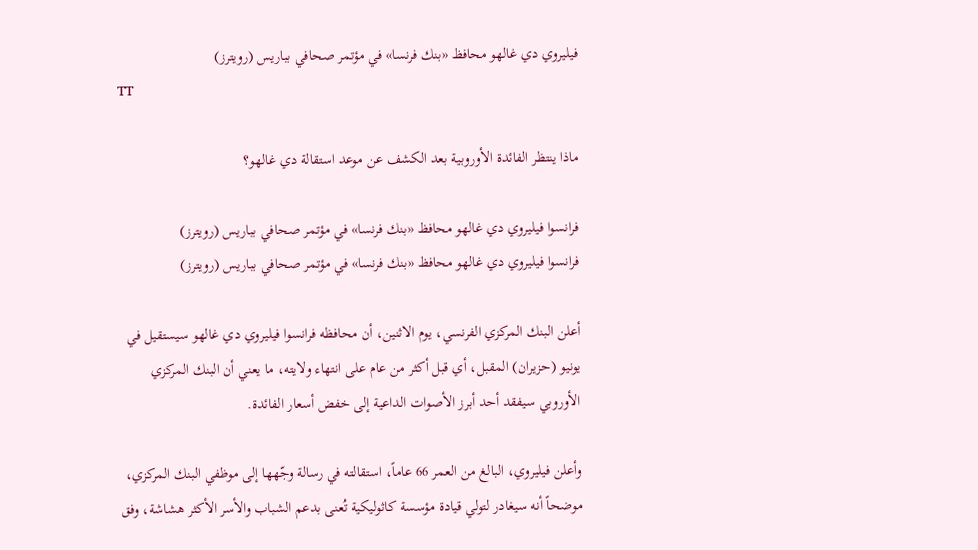فيليروي دي غالهو محافظ «بنك فرنسا» في مؤتمر صحافي بباريس (رويترز)
TT

ماذا ينتظر الفائدة الأوروبية بعد الكشف عن موعد استقالة دي غالهو؟

فرانسوا فيليروي دي غالهو محافظ «بنك فرنسا» في مؤتمر صحافي بباريس (رويترز)
فرانسوا فيليروي دي غالهو محافظ «بنك فرنسا» في مؤتمر صحافي بباريس (رويترز)

أعلن البنك المركزي الفرنسي، يوم الاثنين، أن محافظه فرانسوا فيليروي دي غالهو سيستقيل في يونيو (حزيران) المقبل، أي قبل أكثر من عام على انتهاء ولايته، ما يعني أن البنك المركزي الأوروبي سيفقد أحد أبرز الأصوات الداعية إلى خفض أسعار الفائدة.

وأعلن فيليروي، البالغ من العمر 66 عاماً، استقالته في رسالة وجّهها إلى موظفي البنك المركزي، موضحاً أنه سيغادر لتولي قيادة مؤسسة كاثوليكية تُعنى بدعم الشباب والأسر الأكثر هشاشة، وفق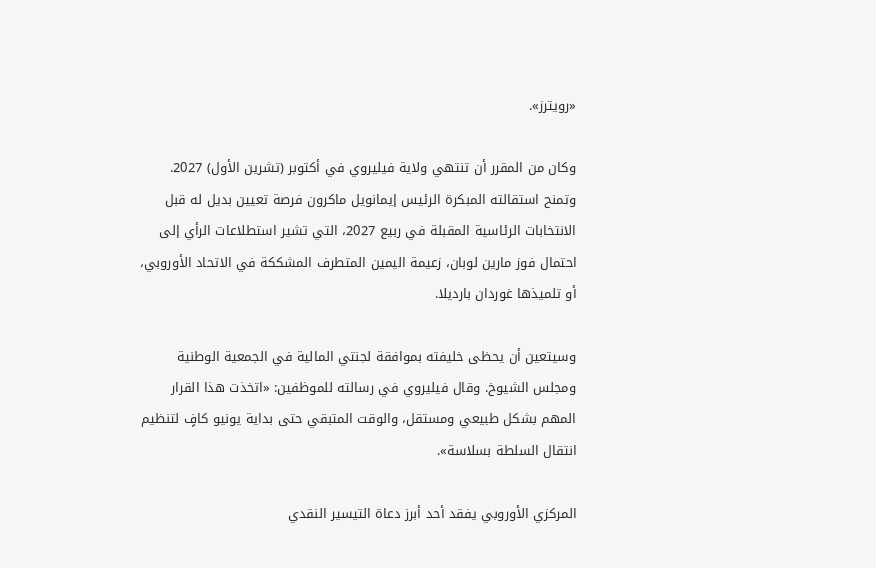«رويترز».

وكان من المقرر أن تنتهي ولاية فيليروي في أكتوبر (تشرين الأول) 2027. وتمنح استقالته المبكرة الرئيس إيمانويل ماكرون فرصة تعيين بديل له قبل الانتخابات الرئاسية المقبلة في ربيع 2027، التي تشير استطلاعات الرأي إلى احتمال فوز مارين لوبان، زعيمة اليمين المتطرف المشككة في الاتحاد الأوروبي، أو تلميذها غوردان بارديلا.

وسيتعين أن يحظى خليفته بموافقة لجنتي المالية في الجمعية الوطنية ومجلس الشيوخ. وقال فيليروي في رسالته للموظفين: «اتخذت هذا القرار المهم بشكل طبيعي ومستقل، والوقت المتبقي حتى بداية يونيو كافٍ لتنظيم انتقال السلطة بسلاسة».

المركزي الأوروبي يفقد أحد أبرز دعاة التيسير النقدي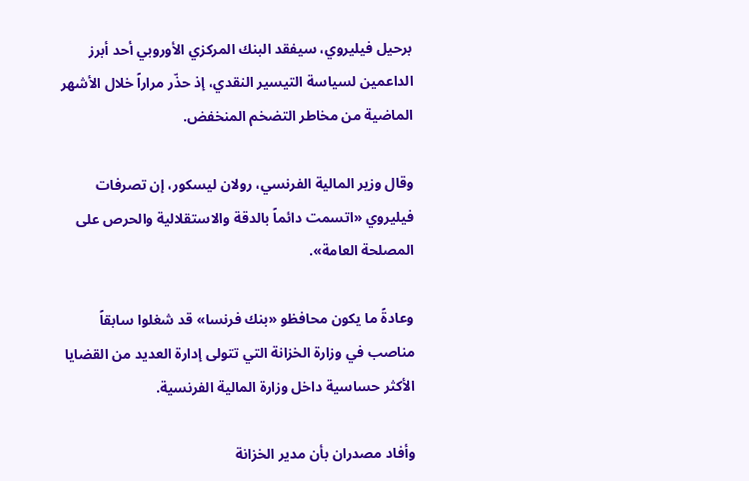برحيل فيليروي، سيفقد البنك المركزي الأوروبي أحد أبرز الداعمين لسياسة التيسير النقدي، إذ حذّر مراراً خلال الأشهر الماضية من مخاطر التضخم المنخفض.

وقال وزير المالية الفرنسي، رولان ليسكور، إن تصرفات فيليروي «اتسمت دائماً بالدقة والاستقلالية والحرص على المصلحة العامة».

وعادةً ما يكون محافظو «بنك فرنسا» قد شغلوا سابقاً مناصب في وزارة الخزانة التي تتولى إدارة العديد من القضايا الأكثر حساسية داخل وزارة المالية الفرنسية.

وأفاد مصدران بأن مدير الخزانة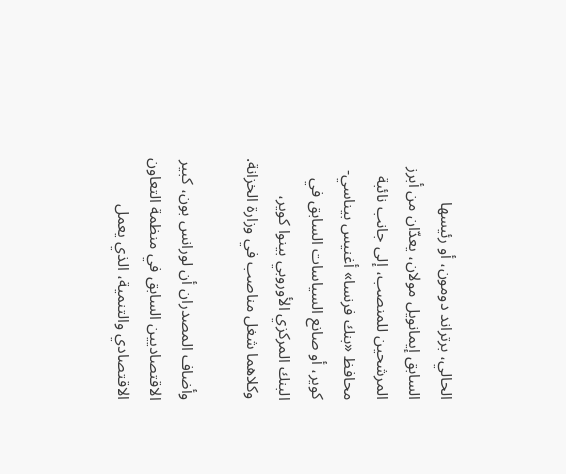الحالي، برتراند دومون، أو رئيسها السابق إيمانويل مولان، يعدّان من أبرز المرشحين للمنصب، إلى جانب نائبة محافظ «بنك فرنسا» أغنيس بيناسي-كوير، أو صانع السياسات السابق في البنك المركزي الأوروبي بينوا كوير، وكلاهما شغل مناصب في وزارة الخزانة.

وأضاف المصدران أن لورانس بون، كبير الاقتصاديين السابق في منظمة التعاون الاقتصادي والتنمية، الذي يعمل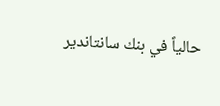حالياً في بنك سانتاندير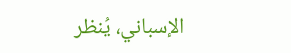الإسباني، يُنظر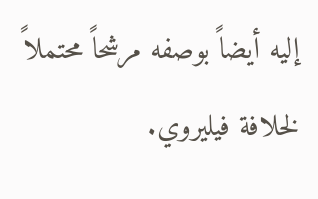إليه أيضاً بوصفه مرشحاً محتملاً لخلافة فيليروي.